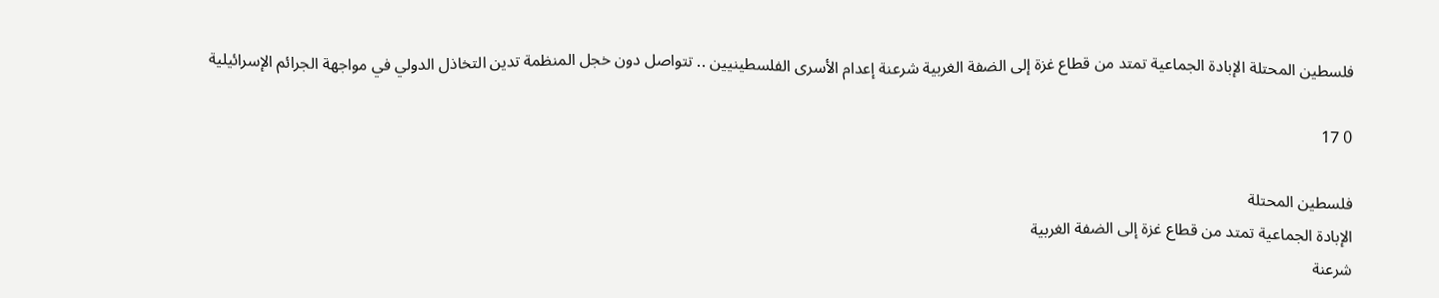فلسطين المحتلة الإبادة الجماعية تمتد من قطاع غزة إلى الضفة الغربية شرعنة إعدام الأسرى الفلسطينيين .. تتواصل دون خجل المنظمة تدين التخاذل الدولي في مواجهة الجرائم الإسرائيلية

0 17

فلسطين المحتلة
الإبادة الجماعية تمتد من قطاع غزة إلى الضفة الغربية
شرعنة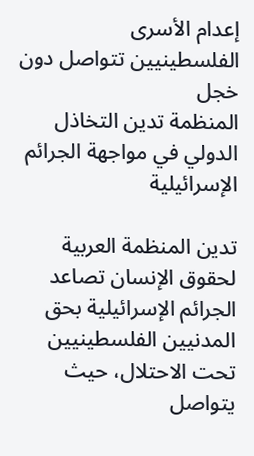إعدام الأسرى الفلسطينيين تتواصل دون خجل
المنظمة تدين التخاذل الدولي في مواجهة الجرائم الإسرائيلية

تدين المنظمة العربية لحقوق الإنسان تصاعد الجرائم الإسرائيلية بحق المدنيين الفلسطينيين تحت الاحتلال، حيث يتواصل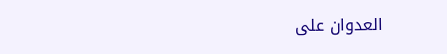العدوان على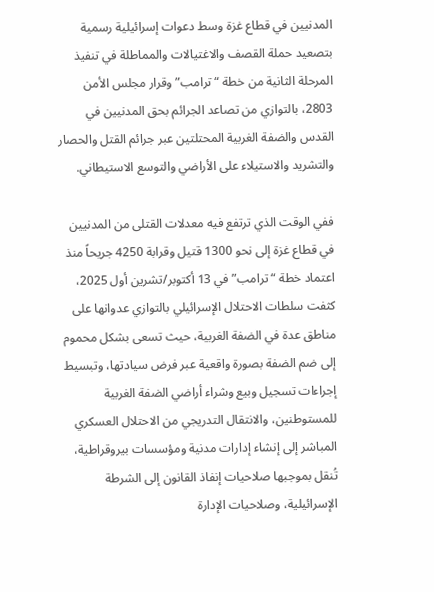المدنيين في قطاع غزة وسط دعوات إسرائيلية رسمية بتصعيد حملة القصف والاغتيالات والمماطلة في تنفيذ المرحلة الثانية من خطة “ترامب” وقرار مجلس الأمن 2803، بالتوازي من تصاعد الجرائم بحق المدنيين في القدس والضفة الغربية المحتلتين عبر جرائم القتل والحصار والتشريد والاستيلاء على الأراضي والتوسع الاستيطاني.

ففي الوقت الذي ترتفع فيه معدلات القتلى من المدنيين في قطاع غزة إلى نحو 1300 قتيل وقرابة 4250 جريحاً منذ اعتماد خطة “ترامب” في 13 أكتوبر/تشرين أول 2025، كثفت سلطات الاحتلال الإسرائيلي بالتوازي عدوانها على مناطق عدة في الضفة الغربية، حيث تسعى بشكل محموم إلى ضم الضفة بصورة واقعية عبر فرض سيادتها، وتبسيط إجراءات تسجيل وبيع وشراء أراضي الضفة الغربية للمستوطنين، والانتقال التدريجي من الاحتلال العسكري المباشر إلى إنشاء إدارات مدنية ومؤسسات بيروقراطية، تُنقل بموجبها صلاحيات إنفاذ القانون إلى الشرطة الإسرائيلية، وصلاحيات الإدارة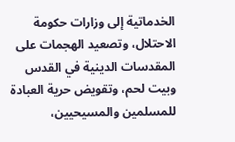الخدماتية إلى وزارات حكومة الاحتلال، وتصعيد الهجمات على المقدسات الدينية في القدس وبيت لحم، وتقويض حرية العبادة للمسلمين والمسيحيين،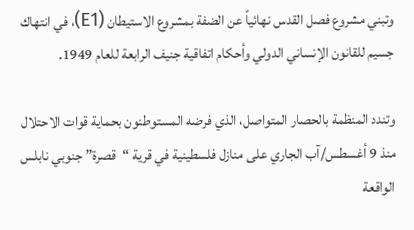وتبني مشروع فصل القدس نهائياً عن الضفة بمشروع الاستيطان (E1)، في انتهاك جسيم للقانون الإنساني الدولي وأحكام اتفاقية جنيف الرابعة للعام 1949.

وتندد المنظمة بالحصار المتواصل، الذي فرضه المستوطنون بحماية قوات الاحتلال منذ 9 أغسطس/آب الجاري على منازل فلسطينية في قرية “قصرة” جنوبي نابلس الواقعة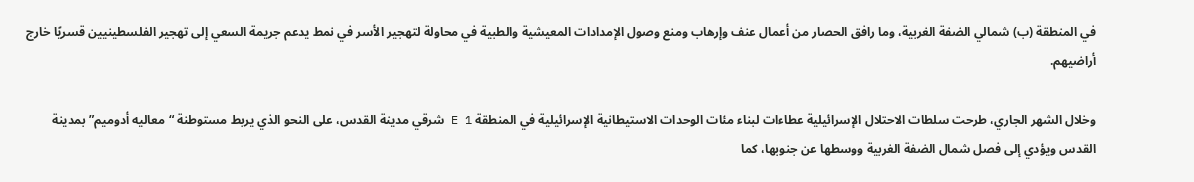في المنطقة (ب) شمالي الضفة الغربية، وما رافق الحصار من أعمال عنف وإرهاب ومنع وصول الإمدادات المعيشية والطبية في محاولة لتهجير الأسر في نمط يدعم جريمة السعي إلى تهجير الفلسطينيين قسريًا خارج أراضيهم.

وخلال الشهر الجاري، طرحت سلطات الاحتلال الإسرائيلية عطاءات لبناء مئات الوحدات الاستيطانية الإسرائيلية في المنطقة E 1 شرقي مدينة القدس، على النحو الذي يربط مستوطنة “معاليه أدوميم” بمدينة القدس ويؤدي إلى فصل شمال الضفة الغربية ووسطها عن جنوبها، كما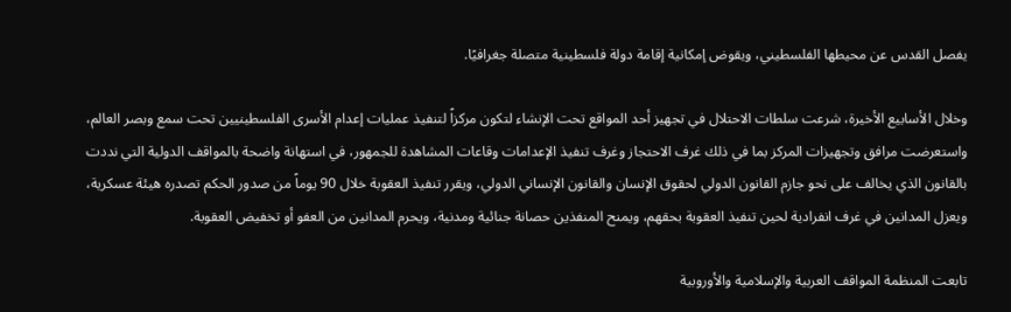يفصل القدس عن محيطها الفلسطيني، ويقوض إمكانية إقامة دولة فلسطينية متصلة جغرافيًا.

وخلال الأسابيع الأخيرة، شرعت سلطات الاحتلال في تجهيز أحد المواقع تحت الإنشاء لتكون مركزاً لتنفيذ عمليات إعدام الأسرى الفلسطينيين تحت سمع وبصر العالم، واستعرضت مرافق وتجهيزات المركز بما في ذلك غرف الاحتجاز وغرف تنفيذ الإعدامات وقاعات المشاهدة للجمهور، في استهانة واضحة بالمواقف الدولية التي نددت بالقانون الذي يخالف على نحو جازم القانون الدولي لحقوق الإنسان والقانون الإنساني الدولي، ويقرر تنفيذ العقوبة خلال 90 يوماً من صدور الحكم تصدره هيئة عسكرية، ويعزل المدانين في غرف انفرادية لحين تنفيذ العقوبة بحقهم، ويمنح المنفذين حصانة جنائية ومدنية، ويحرم المدانين من العفو أو تخفيض العقوبة.

تابعت المنظمة المواقف العربية والإسلامية والأوروبية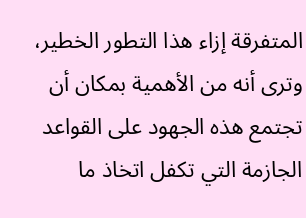المتفرقة إزاء هذا التطور الخطير، وترى أنه من الأهمية بمكان أن تجتمع هذه الجهود على القواعد الجازمة التي تكفل اتخاذ ما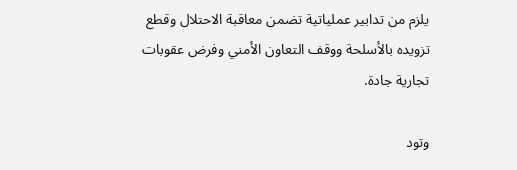يلزم من تدابير عملياتية تضمن معاقبة الاحتلال وقطع تزويده بالأسلحة ووقف التعاون الأمني وفرض عقوبات تجارية جادة.

وتود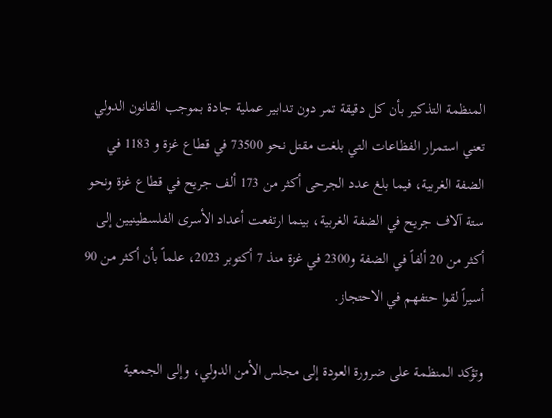المنظمة التذكير بأن كل دقيقة تمر دون تدابير عملية جادة بموجب القانون الدولي تعني استمرار الفظاعات التي بلغت مقتل نحو 73500 في قطاع غزة و 1183 في الضفة الغربية، فيما بلغ عدد الجرحى أكثر من 173 ألف جريح في قطاع غزة ونحو ستة آلاف جريح في الضفة الغربية، بينما ارتفعت أعداد الأسرى الفلسطينيين إلى أكثر من 20 ألفاً في الضفة و2300 في غزة منذ 7 أكتوبر 2023، علماً بأن أكثر من 90 أسيراً لقوا حتفهم في الاحتجاز.

وتؤكد المنظمة على ضرورة العودة إلى مجلس الأمن الدولي، وإلى الجمعية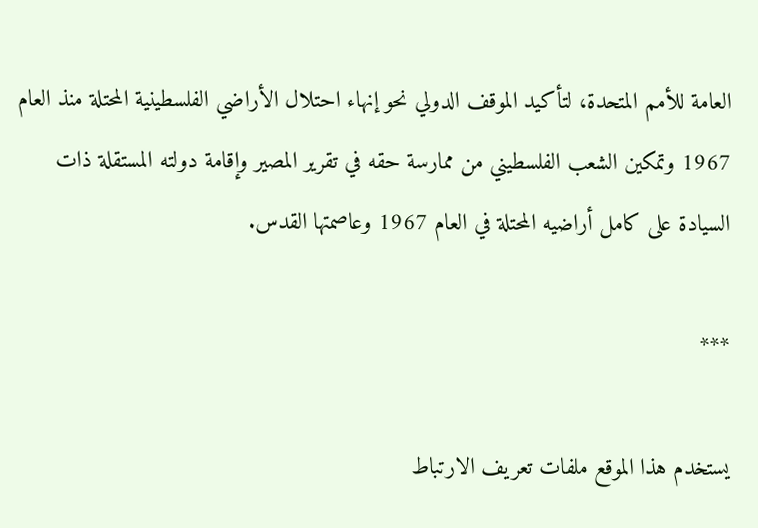العامة للأمم المتحدة، لتأكيد الموقف الدولي نحو إنهاء احتلال الأراضي الفلسطينية المحتلة منذ العام 1967 وتمكين الشعب الفلسطيني من ممارسة حقه في تقرير المصير وإقامة دولته المستقلة ذات السيادة على كامل أراضيه المحتلة في العام 1967 وعاصمتها القدس.

***

يستخدم هذا الموقع ملفات تعريف الارتباط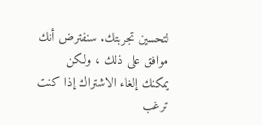لتحسين تجربتك. سنفترض أنك موافق على ذلك ، ولكن يمكنك إلغاء الاشتراك إذا كنت ترغب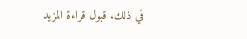في ذلك. قبول قراءة المزيد